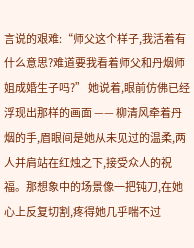言说的艰难:“师父这个样子,我活着有什么意思?难道要我看着师父和丹烟师姐成婚生子吗?” 她说着,眼前仿佛已经浮现出那样的画面 —— 柳清风牵着丹烟的手,眉眼间是她从未见过的温柔,两人并肩站在红烛之下,接受众人的祝福。那想象中的场景像一把钝刀,在她心上反复切割,疼得她几乎喘不过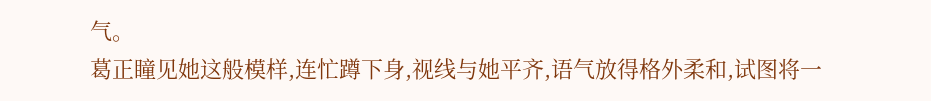气。
葛正瞳见她这般模样,连忙蹲下身,视线与她平齐,语气放得格外柔和,试图将一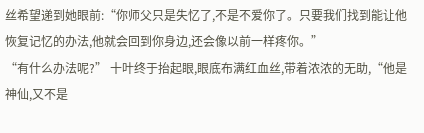丝希望递到她眼前:“你师父只是失忆了,不是不爱你了。只要我们找到能让他恢复记忆的办法,他就会回到你身边,还会像以前一样疼你。”
“有什么办法呢?” 十叶终于抬起眼,眼底布满红血丝,带着浓浓的无助,“他是神仙,又不是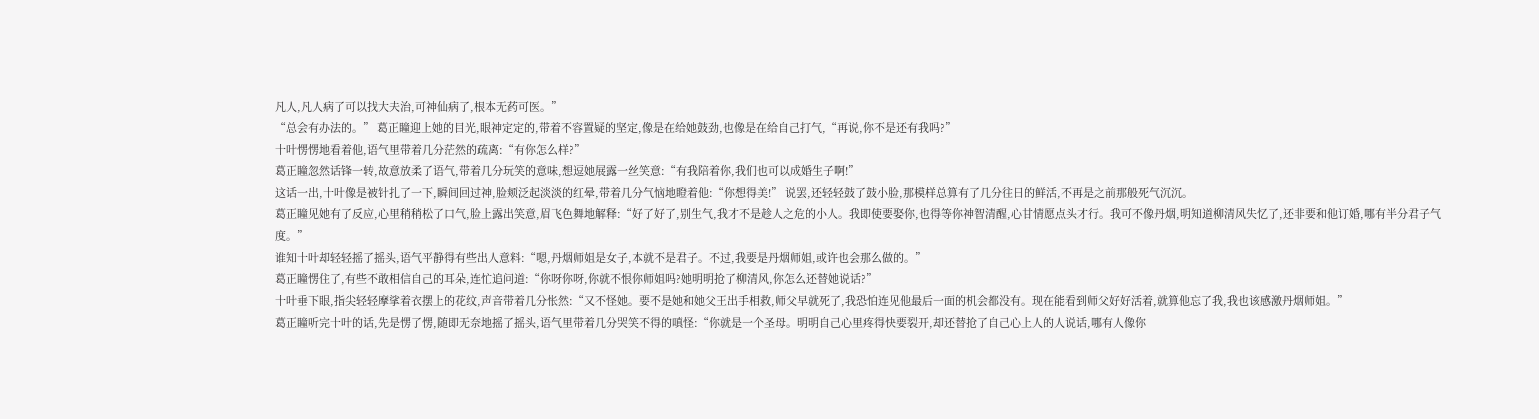凡人,凡人病了可以找大夫治,可神仙病了,根本无药可医。”
“总会有办法的。” 葛正瞳迎上她的目光,眼神定定的,带着不容置疑的坚定,像是在给她鼓劲,也像是在给自己打气,“再说,你不是还有我吗?”
十叶愣愣地看着他,语气里带着几分茫然的疏离:“有你怎么样?”
葛正瞳忽然话锋一转,故意放柔了语气,带着几分玩笑的意味,想逗她展露一丝笑意:“有我陪着你,我们也可以成婚生子啊!”
这话一出,十叶像是被针扎了一下,瞬间回过神,脸颊泛起淡淡的红晕,带着几分气恼地瞪着他:“你想得美!” 说罢,还轻轻鼓了鼓小脸,那模样总算有了几分往日的鲜活,不再是之前那般死气沉沉。
葛正瞳见她有了反应,心里稍稍松了口气,脸上露出笑意,眉飞色舞地解释:“好了好了,别生气,我才不是趁人之危的小人。我即使要娶你,也得等你神智清醒,心甘情愿点头才行。我可不像丹烟,明知道柳清风失忆了,还非要和他订婚,哪有半分君子气度。”
谁知十叶却轻轻摇了摇头,语气平静得有些出人意料:“嗯,丹烟师姐是女子,本就不是君子。不过,我要是丹烟师姐,或许也会那么做的。”
葛正瞳愣住了,有些不敢相信自己的耳朵,连忙追问道:“你呀你呀,你就不恨你师姐吗?她明明抢了柳清风,你怎么还替她说话?”
十叶垂下眼,指尖轻轻摩挲着衣摆上的花纹,声音带着几分怅然:“又不怪她。要不是她和她父王出手相救,师父早就死了,我恐怕连见他最后一面的机会都没有。现在能看到师父好好活着,就算他忘了我,我也该感激丹烟师姐。”
葛正瞳听完十叶的话,先是愣了愣,随即无奈地摇了摇头,语气里带着几分哭笑不得的嗔怪:“你就是一个圣母。明明自己心里疼得快要裂开,却还替抢了自己心上人的人说话,哪有人像你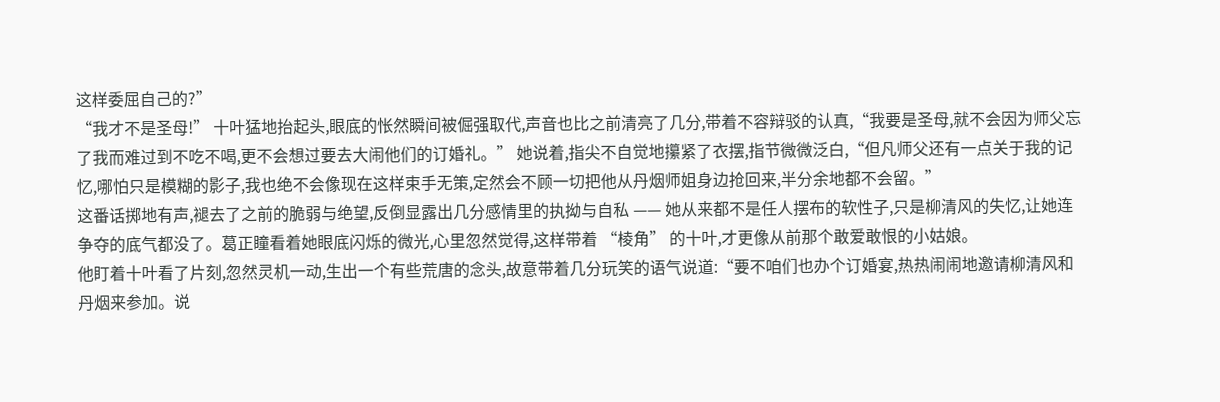这样委屈自己的?”
“我才不是圣母!” 十叶猛地抬起头,眼底的怅然瞬间被倔强取代,声音也比之前清亮了几分,带着不容辩驳的认真,“我要是圣母,就不会因为师父忘了我而难过到不吃不喝,更不会想过要去大闹他们的订婚礼。” 她说着,指尖不自觉地攥紧了衣摆,指节微微泛白,“但凡师父还有一点关于我的记忆,哪怕只是模糊的影子,我也绝不会像现在这样束手无策,定然会不顾一切把他从丹烟师姐身边抢回来,半分余地都不会留。”
这番话掷地有声,褪去了之前的脆弱与绝望,反倒显露出几分感情里的执拗与自私 —— 她从来都不是任人摆布的软性子,只是柳清风的失忆,让她连争夺的底气都没了。葛正瞳看着她眼底闪烁的微光,心里忽然觉得,这样带着 “棱角” 的十叶,才更像从前那个敢爱敢恨的小姑娘。
他盯着十叶看了片刻,忽然灵机一动,生出一个有些荒唐的念头,故意带着几分玩笑的语气说道:“要不咱们也办个订婚宴,热热闹闹地邀请柳清风和丹烟来参加。说